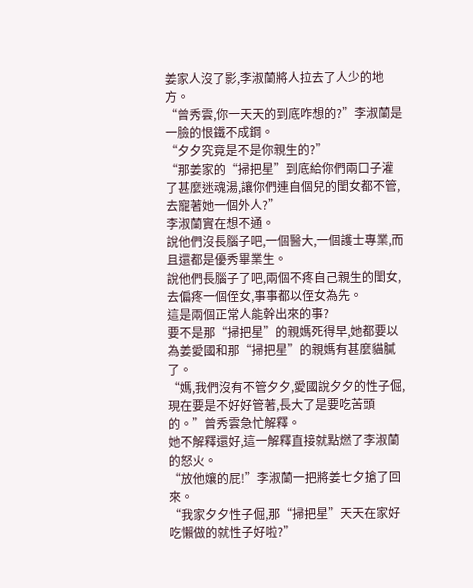姜家人沒了影,李淑蘭將人拉去了人少的地方。
“曾秀雲,你一天天的到底咋想的?”李淑蘭是一臉的恨鐵不成鋼。
“夕夕究竟是不是你親生的?”
“那姜家的“掃把星”到底給你們兩口子灌了甚麼迷魂湯,讓你們連自個兒的閨女都不管,去寵著她一個外人?”
李淑蘭實在想不通。
說他們沒長腦子吧,一個醫大,一個護士專業,而且還都是優秀畢業生。
說他們長腦子了吧,兩個不疼自己親生的閨女,去偏疼一個侄女,事事都以侄女為先。
這是兩個正常人能幹出來的事?
要不是那“掃把星”的親媽死得早,她都要以為姜愛國和那“掃把星”的親媽有甚麼貓膩了。
“媽,我們沒有不管夕夕,愛國說夕夕的性子倔,現在要是不好好管著,長大了是要吃苦頭的。”曾秀雲急忙解釋。
她不解釋還好,這一解釋直接就點燃了李淑蘭的怒火。
“放他孃的屁!”李淑蘭一把將姜七夕搶了回來。
“我家夕夕性子倔,那“掃把星”天天在家好吃懶做的就性子好啦?”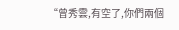“曾秀雲,有空了,你們兩個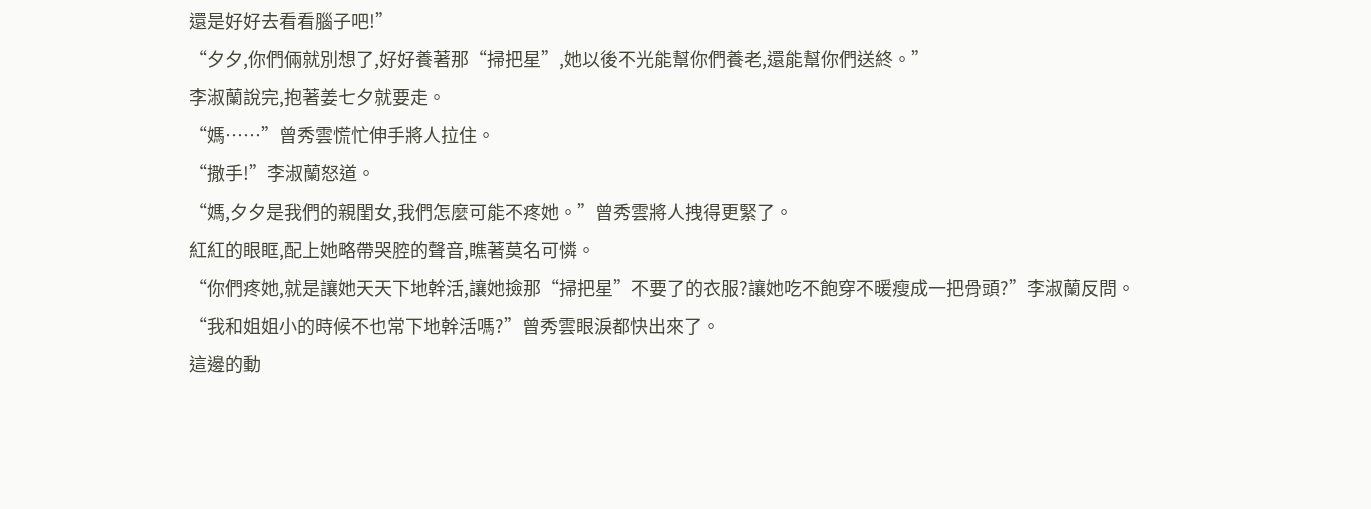還是好好去看看腦子吧!”
“夕夕,你們倆就別想了,好好養著那“掃把星”,她以後不光能幫你們養老,還能幫你們送終。”
李淑蘭說完,抱著姜七夕就要走。
“媽……”曾秀雲慌忙伸手將人拉住。
“撒手!”李淑蘭怒道。
“媽,夕夕是我們的親閨女,我們怎麼可能不疼她。”曾秀雲將人拽得更緊了。
紅紅的眼眶,配上她略帶哭腔的聲音,瞧著莫名可憐。
“你們疼她,就是讓她天天下地幹活,讓她撿那“掃把星”不要了的衣服?讓她吃不飽穿不暖瘦成一把骨頭?”李淑蘭反問。
“我和姐姐小的時候不也常下地幹活嗎?”曾秀雲眼淚都快出來了。
這邊的動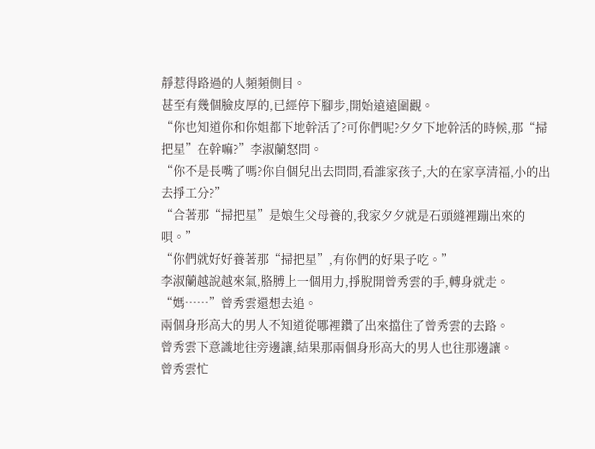靜惹得路過的人頻頻側目。
甚至有幾個臉皮厚的,已經停下腳步,開始遠遠圍觀。
“你也知道你和你姐都下地幹活了?可你們呢?夕夕下地幹活的時候,那“掃把星”在幹嘛?”李淑蘭怒問。
“你不是長嘴了嗎?你自個兒出去問問,看誰家孩子,大的在家享清福,小的出去掙工分?”
“合著那“掃把星”是娘生父母養的,我家夕夕就是石頭縫裡蹦出來的唄。”
“你們就好好養著那“掃把星”,有你們的好果子吃。”
李淑蘭越說越來氣,胳膊上一個用力,掙脫開曾秀雲的手,轉身就走。
“媽……”曾秀雲還想去追。
兩個身形高大的男人不知道從哪裡鑽了出來擋住了曾秀雲的去路。
曾秀雲下意識地往旁邊讓,結果那兩個身形高大的男人也往那邊讓。
曾秀雲忙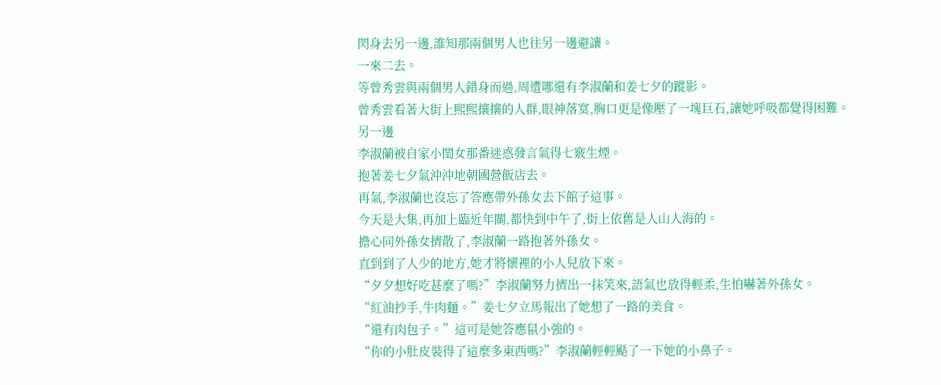閃身去另一邊,誰知那兩個男人也往另一邊避讓。
一來二去。
等曾秀雲與兩個男人錯身而過,周遭哪還有李淑蘭和姜七夕的蹤影。
曾秀雲看著大街上熙熙攘攘的人群,眼神落寞,胸口更是像壓了一塊巨石,讓她呼吸都覺得困難。
另一邊
李淑蘭被自家小閨女那番迷惑發言氣得七竅生煙。
抱著姜七夕氣沖沖地朝國營飯店去。
再氣,李淑蘭也沒忘了答應帶外孫女去下館子這事。
今天是大集,再加上臨近年關,都快到中午了,街上依舊是人山人海的。
擔心同外孫女擠散了,李淑蘭一路抱著外孫女。
直到到了人少的地方,她才將懷裡的小人兒放下來。
“夕夕想好吃甚麼了嗎?”李淑蘭努力擠出一抹笑來,語氣也放得輕柔,生怕嚇著外孫女。
“紅油抄手,牛肉麵。”姜七夕立馬報出了她想了一路的美食。
“還有肉包子。”這可是她答應鼠小強的。
“你的小肚皮裝得了這麼多東西嗎?”李淑蘭輕輕颳了一下她的小鼻子。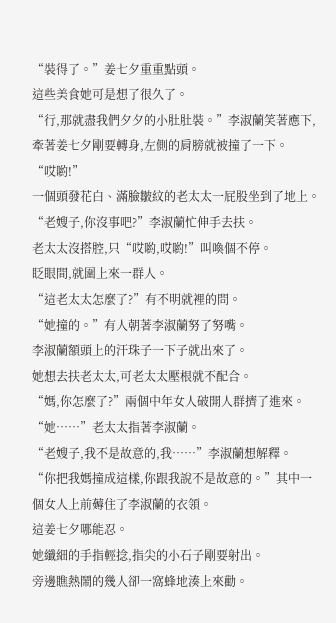“裝得了。”姜七夕重重點頭。
這些美食她可是想了很久了。
“行,那就盡我們夕夕的小肚肚裝。”李淑蘭笑著應下,牽著姜七夕剛要轉身,左側的肩膀就被撞了一下。
“哎喲!”
一個頭發花白、滿臉皺紋的老太太一屁股坐到了地上。
“老嫂子,你沒事吧?”李淑蘭忙伸手去扶。
老太太沒搭腔,只“哎喲,哎喲!”叫喚個不停。
眨眼間,就圍上來一群人。
“這老太太怎麼了?”有不明就裡的問。
“她撞的。”有人朝著李淑蘭努了努嘴。
李淑蘭額頭上的汗珠子一下子就出來了。
她想去扶老太太,可老太太壓根就不配合。
“媽,你怎麼了?”兩個中年女人破開人群擠了進來。
“她……”老太太指著李淑蘭。
“老嫂子,我不是故意的,我……”李淑蘭想解釋。
“你把我媽撞成這樣,你跟我說不是故意的。”其中一個女人上前薅住了李淑蘭的衣領。
這姜七夕哪能忍。
她纖細的手指輕捻,指尖的小石子剛要射出。
旁邊瞧熱鬧的幾人卻一窩蜂地湊上來勸。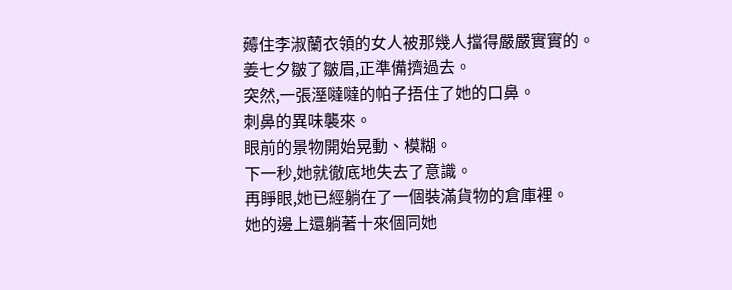薅住李淑蘭衣領的女人被那幾人擋得嚴嚴實實的。
姜七夕皺了皺眉,正準備擠過去。
突然,一張溼噠噠的帕子捂住了她的口鼻。
刺鼻的異味襲來。
眼前的景物開始晃動、模糊。
下一秒,她就徹底地失去了意識。
再睜眼,她已經躺在了一個裝滿貨物的倉庫裡。
她的邊上還躺著十來個同她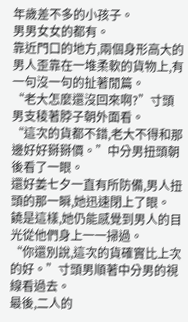年歲差不多的小孩子。
男男女女的都有。
靠近門口的地方,兩個身形高大的男人歪靠在一堆柔軟的貨物上,有一句沒一句的扯著閒篇。
“老大怎麼還沒回來啊?”寸頭男支稜著脖子朝外面看。
“這次的貨都不錯,老大不得和那邊好好掰掰價。”中分男扭頭朝後看了一眼。
還好姜七夕一直有所防備,男人扭頭的那一瞬,她迅速閉上了眼。
饒是這樣,她仍能感覺到男人的目光從他們身上一一掃過。
“你還別說,這次的貨確實比上次的好。”寸頭男順著中分男的視線看過去。
最後,二人的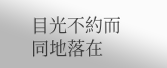目光不約而同地落在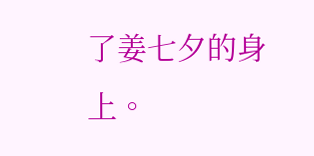了姜七夕的身上。